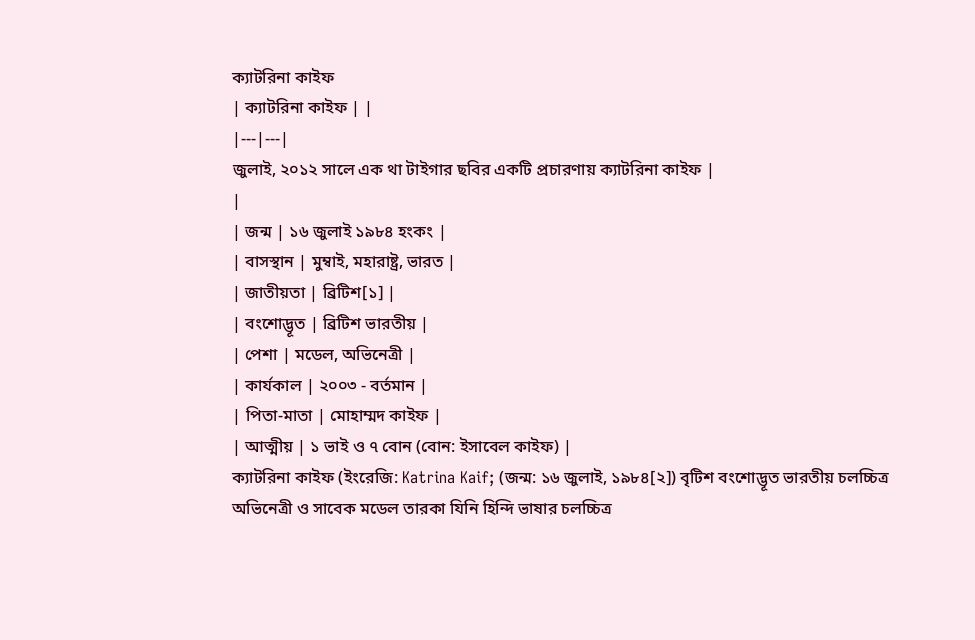ক্যাটরিনা কাইফ
| ক্যাটরিনা কাইফ | |
|---|---|
জুলাই, ২০১২ সালে এক থা টাইগার ছবির একটি প্রচারণায় ক্যাটরিনা কাইফ |
|
| জন্ম | ১৬ জুলাই ১৯৮৪ হংকং |
| বাসস্থান | মুম্বাই, মহারাষ্ট্র, ভারত |
| জাতীয়তা | ব্রিটিশ[১] |
| বংশোদ্ভূত | ব্রিটিশ ভারতীয় |
| পেশা | মডেল, অভিনেত্রী |
| কার্যকাল | ২০০৩ - বর্তমান |
| পিতা-মাতা | মোহাম্মদ কাইফ |
| আত্মীয় | ১ ভাই ও ৭ বোন (বোন: ইসাবেল কাইফ) |
ক্যাটরিনা কাইফ (ইংরেজি: Katrina Kaif; (জন্ম: ১৬ জুলাই, ১৯৮৪[২]) বৃটিশ বংশোদ্ভূত ভারতীয় চলচ্চিত্র অভিনেত্রী ও সাবেক মডেল তারকা যিনি হিন্দি ভাষার চলচ্চিত্র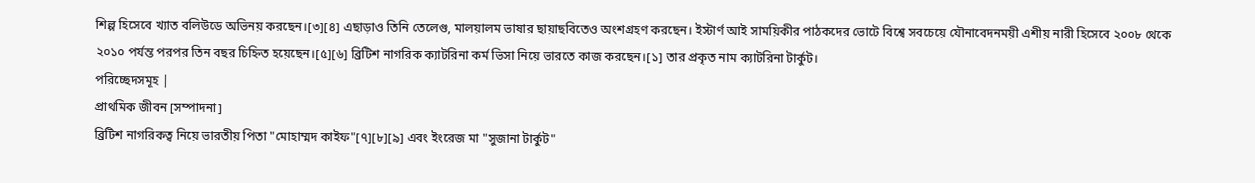শিল্প হিসেবে খ্যাত বলিউডে অভিনয় করছেন।[৩][৪] এছাড়াও তিনি তেলেগু, মালয়ালম ভাষার ছায়াছবিতেও অংশগ্রহণ করছেন। ইস্টার্ণ আই সাময়িকীর পাঠকদের ভোটে বিশ্বে সবচেয়ে যৌনাবেদনময়ী এশীয় নারী হিসেবে ২০০৮ থেকে ২০১০ পর্যন্ত পরপর তিন বছর চিহ্নিত হয়েছেন।[৫][৬] ব্রিটিশ নাগরিক ক্যাটরিনা কর্ম ভিসা নিয়ে ভারতে কাজ করছেন।[১] তার প্রকৃত নাম ক্যাটরিনা টার্কুট।
পরিচ্ছেদসমূহ |
প্রাথমিক জীবন [সম্পাদনা]
ব্রিটিশ নাগরিকত্ব নিয়ে ভারতীয় পিতা "মোহাম্মদ কাইফ"[৭][৮][৯] এবং ইংরেজ মা "সুজানা টার্কুট"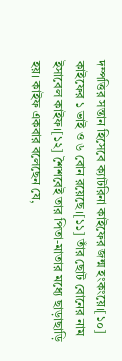দম্পত্তির সন্তান হিসেবে ক্যাটরিনা কাইফের জন্ম হংকংয়ে।[১০] কাইফের ১ ভাই ও ৬ বোন রয়েছে।[১১] তাঁর ছোট বোনের নাম ইসাবেল কাইফ।[১২] শৈশবেই তার পিতা-মাতার মধ্যে ছাড়াছাড়ি হয়। কাইফ একবার বলেছেন যে,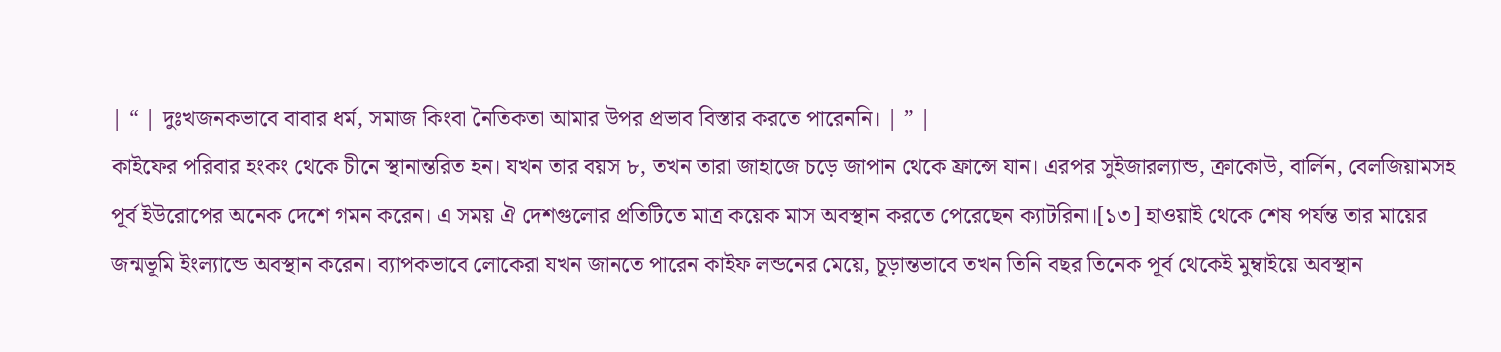| “ | দুঃখজনকভাবে বাবার ধর্ম, সমাজ কিংবা নৈতিকতা আমার উপর প্রভাব বিস্তার করতে পারেননি। | ” |
কাইফের পরিবার হংকং থেকে চীনে স্থানান্তরিত হন। যখন তার বয়স ৮, তখন তারা জাহাজে চড়ে জাপান থেকে ফ্রান্সে যান। এরপর সুইজারল্যান্ড, ক্রাকোউ, বার্লিন, বেলজিয়ামসহ পূর্ব ইউরোপের অনেক দেশে গমন করেন। এ সময় ঐ দেশগুলোর প্রতিটিতে মাত্র কয়েক মাস অবস্থান করতে পেরেছেন ক্যাটরিনা।[১৩] হাওয়াই থেকে শেষ পর্যন্ত তার মায়ের জন্মভূমি ইংল্যান্ডে অবস্থান করেন। ব্যাপকভাবে লোকেরা যখন জানতে পারেন কাইফ লন্ডনের মেয়ে, চূড়ান্তভাবে তখন তিনি বছর তিনেক পূর্ব থেকেই মুম্বাইয়ে অবস্থান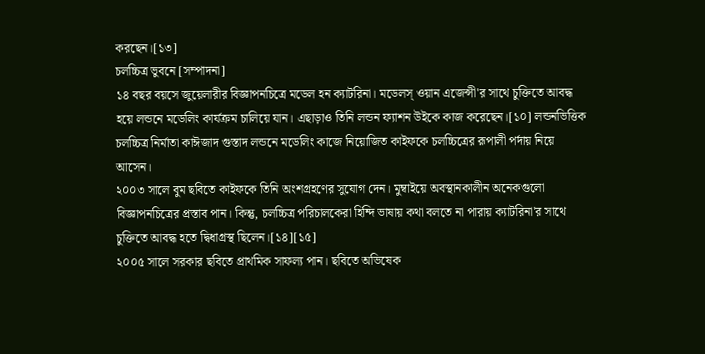করছেন।[১৩]
চলচ্চিত্র ভুবনে [সম্পাদনা]
১৪ বছর বয়সে জুয়েলারীর বিজ্ঞাপনচিত্রে মডেল হন ক্যাটরিনা। মডেলস্ ওয়ান এজেন্সী'র সাথে চুক্তিতে আবদ্ধ হয়ে লন্ডনে মডেলিং কার্যক্রম চালিয়ে যান। এছাড়াও তিনি লন্ডন ফ্যাশন উইকে কাজ করেছেন।[১০] লন্ডনভিত্তিক চলচ্চিত্র নির্মাতা কাঈজাদ গুস্তাদ লন্ডনে মডেলিং কাজে নিয়োজিত কাইফকে চলচ্চিত্রের রূপালী পর্দায় নিয়ে আসেন।
২০০৩ সালে বুম ছবিতে কাইফকে তিনি অংশগ্রহণের সুযোগ দেন। মুম্বাইয়ে অবস্থানকালীন অনেকগুলো বিজ্ঞাপনচিত্রের প্রস্তাব পান। কিন্তু, চলচ্চিত্র পরিচালকেরা হিন্দি ভাষায় কথা বলতে না পারায় ক্যাটরিনা'র সাথে চুক্তিতে আবদ্ধ হতে দ্বিধাগ্রস্থ ছিলেন।[১৪][১৫]
২০০৫ সালে সরকার ছবিতে প্রাথমিক সাফল্য পান। ছবিতে অভিষেক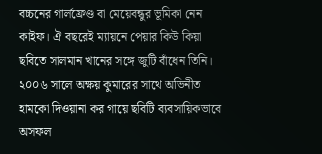বচ্চনের গার্লফ্রেণ্ড বা মেয়েবন্ধুর ভূমিকা নেন কাইফ। ঐ বছরেই ম্যায়নে পেয়ার কিউ কিয়া ছবিতে সালমান খানের সঙ্গে জুটি বাঁধেন তিনি।
২০০৬ সালে অক্ষয় কুমারের সাথে অভিনীত হামকো দিওয়ানা কর গায়ে ছবিটি ব্যবসায়িকভাবে অসফল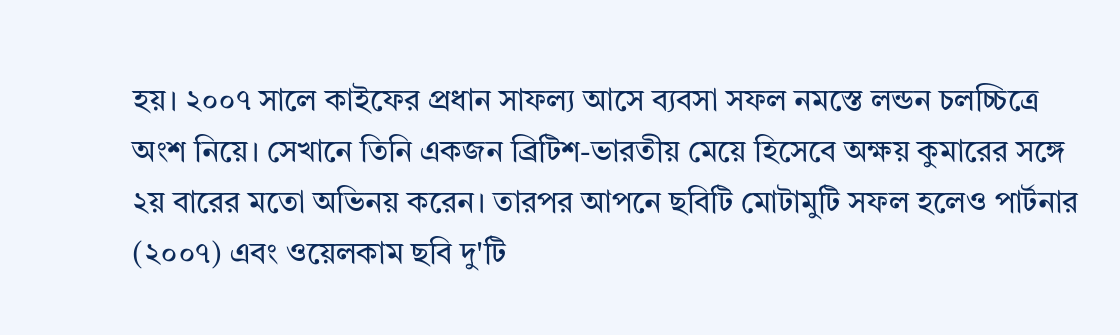হয়। ২০০৭ সালে কাইফের প্রধান সাফল্য আসে ব্যবসা সফল নমস্তে লন্ডন চলচ্চিত্রে অংশ নিয়ে। সেখানে তিনি একজন ব্রিটিশ-ভারতীয় মেয়ে হিসেবে অক্ষয় কুমারের সঙ্গে ২য় বারের মতো অভিনয় করেন। তারপর আপনে ছবিটি মোটামুটি সফল হলেও পার্টনার (২০০৭) এবং ওয়েলকাম ছবি দু'টি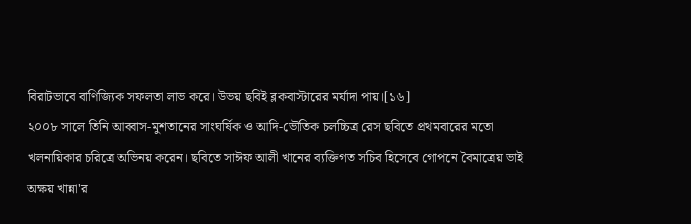বিরাটভাবে বাণিজ্যিক সফলতা লাভ করে। উভয় ছবিই ব্লকবাস্টারের মর্যাদা পায়।[১৬]
২০০৮ সালে তিনি আব্বাস-মুশতানের সাংঘর্ষিক ও আদি-ভৌতিক চলচ্চিত্র রেস ছবিতে প্রথমবারের মতো খলনায়িকার চরিত্রে অভিনয় করেন। ছবিতে সাঈফ আলী খানের ব্যক্তিগত সচিব হিসেবে গোপনে বৈমাত্রেয় ভাই অক্ষয় খান্না'র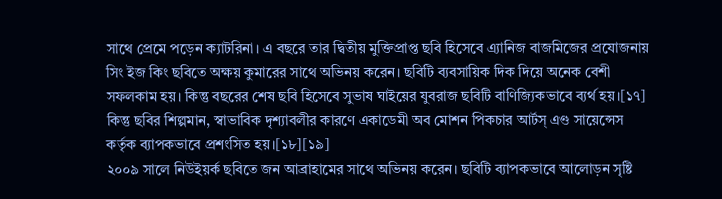সাথে প্রেমে পড়েন ক্যাটরিনা। এ বছরে তার দ্বিতীয় মুক্তিপ্রাপ্ত ছবি হিসেবে এ্যানিজ বাজমিজের প্রযোজনায় সিং ইজ কিং ছবিতে অক্ষয় কুমারের সাথে অভিনয় করেন। ছবিটি ব্যবসায়িক দিক দিয়ে অনেক বেশী সফলকাম হয়। কিন্তু বছরের শেষ ছবি হিসেবে সুভাষ ঘাইয়ের যুবরাজ ছবিটি বাণিজ্যিকভাবে ব্যর্থ হয়।[১৭] কিন্তু ছবির শিল্পমান, স্বাভাবিক দৃশ্যাবলীর কারণে একাডেমী অব মোশন পিকচার আর্টস্ এণ্ড সায়েন্সেস কর্তৃক ব্যাপকভাবে প্রশংসিত হয়।[১৮][১৯]
২০০৯ সালে নিউইয়র্ক ছবিতে জন আব্রাহামের সাথে অভিনয় করেন। ছবিটি ব্যাপকভাবে আলোড়ন সৃষ্টি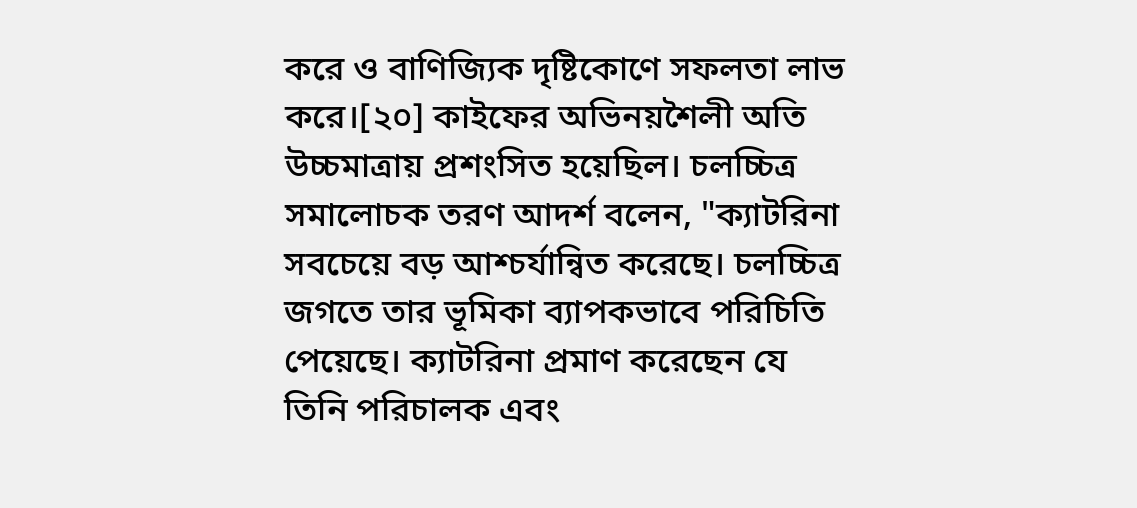করে ও বাণিজ্যিক দৃষ্টিকোণে সফলতা লাভ করে।[২০] কাইফের অভিনয়শৈলী অতি উচ্চমাত্রায় প্রশংসিত হয়েছিল। চলচ্চিত্র সমালোচক তরণ আদর্শ বলেন, "ক্যাটরিনা সবচেয়ে বড় আশ্চর্যান্বিত করেছে। চলচ্চিত্র জগতে তার ভূমিকা ব্যাপকভাবে পরিচিতি পেয়েছে। ক্যাটরিনা প্রমাণ করেছেন যে তিনি পরিচালক এবং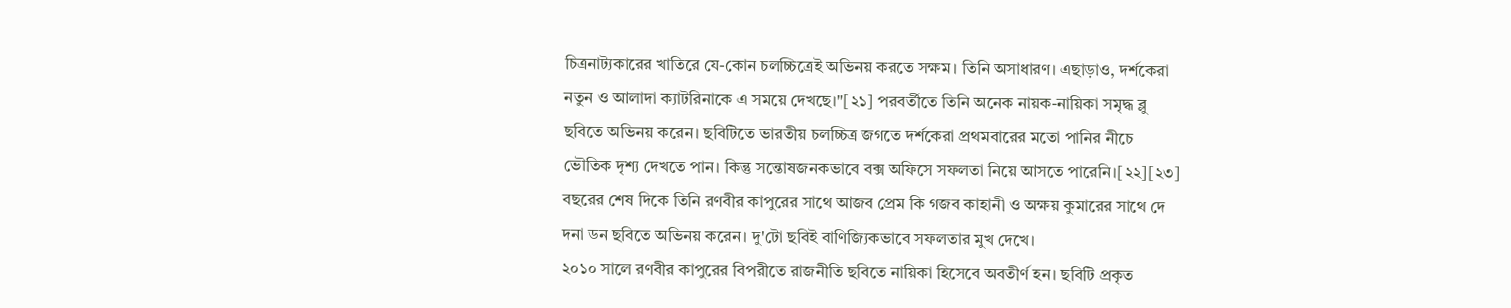চিত্রনাট্যকারের খাতিরে যে-কোন চলচ্চিত্রেই অভিনয় করতে সক্ষম। তিনি অসাধারণ। এছাড়াও, দর্শকেরা নতুন ও আলাদা ক্যাটরিনাকে এ সময়ে দেখছে।"[২১] পরবর্তীতে তিনি অনেক নায়ক-নায়িকা সমৃদ্ধ ব্লু ছবিতে অভিনয় করেন। ছবিটিতে ভারতীয় চলচ্চিত্র জগতে দর্শকেরা প্রথমবারের মতো পানির নীচে ভৌতিক দৃশ্য দেখতে পান। কিন্তু সন্তোষজনকভাবে বক্স অফিসে সফলতা নিয়ে আসতে পারেনি।[২২][২৩] বছরের শেষ দিকে তিনি রণবীর কাপুরের সাথে আজব প্রেম কি গজব কাহানী ও অক্ষয় কুমারের সাথে দে দনা ডন ছবিতে অভিনয় করেন। দু'টো ছবিই বাণিজ্যিকভাবে সফলতার মুখ দেখে।
২০১০ সালে রণবীর কাপুরের বিপরীতে রাজনীতি ছবিতে নায়িকা হিসেবে অবতীর্ণ হন। ছবিটি প্রকৃত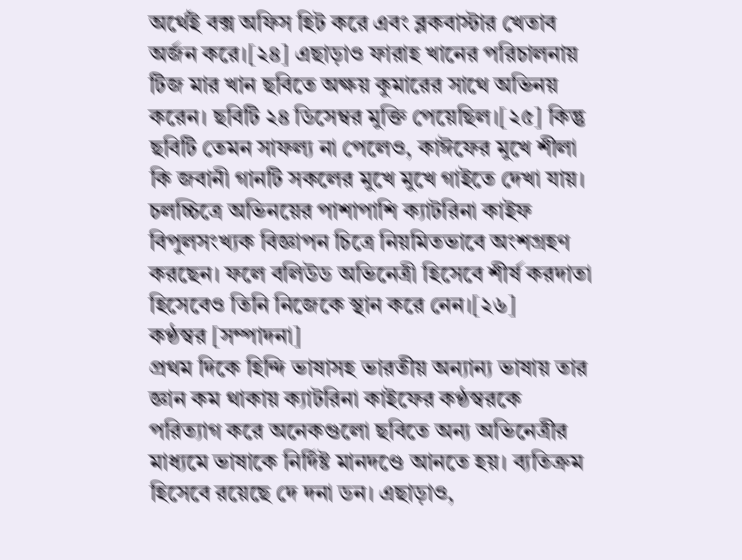অর্থেই বক্স অফিস হিট করে এবং ব্লকবাস্টার খেতাব অর্জন করে।[২৪] এছাড়াও ফারাহ খানের পরিচালনায় টিজ মার খান ছবিতে অক্ষয় কুমারের সাথে অভিনয় করেন। ছবিটি ২৪ ডিসেম্বর মুক্তি পেয়েছিল।[২৫] কিন্তু ছবিটি তেমন সাফল্য না পেলেও, কাঈফের মুখে শীলা কি জবানী গানটি সকলের মুখে মুখে গাইতে দেখা যায়।
চলচ্চিত্রে অভিনয়ের পাশাপাশি ক্যাটরিনা কাইফ বিপুলসংখ্যক বিজ্ঞাপন চিত্রে নিয়মিতভাবে অংশগ্রহণ করছেন। ফলে বলিউড অভিনেত্রী হিসেবে শীর্ষ করদাতা হিসেবেও তিনি নিজেকে স্থান করে নেন।[২৬]
কণ্ঠস্বর [সম্পাদনা]
প্রথম দিকে হিন্দি ভাষাসহ ভারতীয় অন্যান্য ভাষায় তার জ্ঞান কম থাকায় ক্যাটরিনা কাইফের কণ্ঠস্বরকে পরিত্যাগ করে অনেকগুলো ছবিতে অন্য অভিনেত্রীর মাধ্যমে ভাষাকে নির্দিষ্ট মানদণ্ডে আনতে হয়। ব্যতিক্রম হিসেবে রয়েছে দে দনা ডন। এছাড়াও,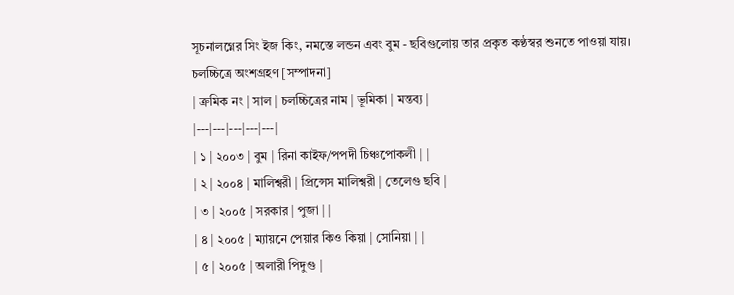সূচনালগ্নের সিং ইজ কিং, নমস্তে লন্ডন এবং বুম - ছবিগুলোয় তার প্রকৃত কণ্ঠস্বর শুনতে পাওয়া যায়।
চলচ্চিত্রে অংশগ্রহণ [সম্পাদনা]
| ক্রমিক নং | সাল | চলচ্চিত্রের নাম | ভূমিকা | মন্তব্য |
|---|---|---|---|---|
| ১ | ২০০৩ | বুম | রিনা কাইফ/পপদী চিঞ্চপোকলী | |
| ২ | ২০০৪ | মালিশ্বরী | প্রিন্সেস মালিশ্বরী | তেলেগু ছবি |
| ৩ | ২০০৫ | সরকার | পুজা | |
| ৪ | ২০০৫ | ম্যায়নে পেয়ার কিও কিয়া | সোনিয়া | |
| ৫ | ২০০৫ | অলারী পিদুগু |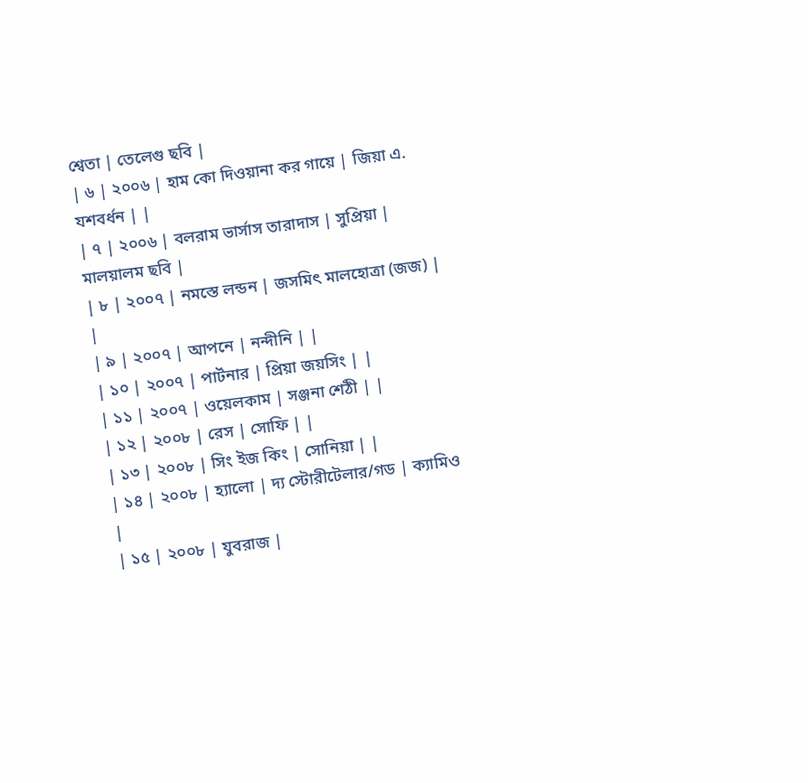শ্বেতা | তেলেগু ছবি |
| ৬ | ২০০৬ | হাম কো দিওয়ানা কর গায়ে | জিয়া এ. যশবর্ধন | |
| ৭ | ২০০৬ | বলরাম ভার্সাস তারাদাস | সুপ্রিয়া | মালয়ালম ছবি |
| ৮ | ২০০৭ | নমস্তে লন্ডন | জসমিৎ মালহোত্রা (জজ) | |
| ৯ | ২০০৭ | আপনে | নন্দীনি | |
| ১০ | ২০০৭ | পার্টনার | প্রিয়া জয়সিং | |
| ১১ | ২০০৭ | ওয়েলকাম | সঞ্জনা শেঠী | |
| ১২ | ২০০৮ | রেস | সোফি | |
| ১৩ | ২০০৮ | সিং ইজ কিং | সোনিয়া | |
| ১৪ | ২০০৮ | হ্যালো | দ্য স্টোরীটেলার/গড | ক্যামিও |
| ১৫ | ২০০৮ | যুবরাজ |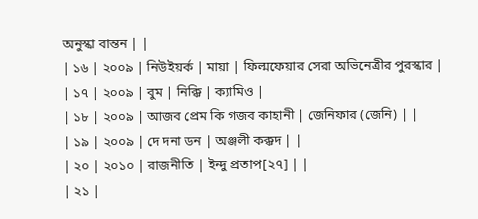অনুস্কা বান্তন | |
| ১৬ | ২০০৯ | নিউইয়র্ক | মায়া | ফিল্মফেয়ার সেরা অভিনেত্রীর পুরস্কার |
| ১৭ | ২০০৯ | বুম | নিক্কি | ক্যামিও |
| ১৮ | ২০০৯ | আজব প্রেম কি গজব কাহানী | জেনিফার (জেনি) | |
| ১৯ | ২০০৯ | দে দনা ডন | অঞ্জলী কক্কদ | |
| ২০ | ২০১০ | রাজনীতি | ইন্দু প্রতাপ[২৭] | |
| ২১ |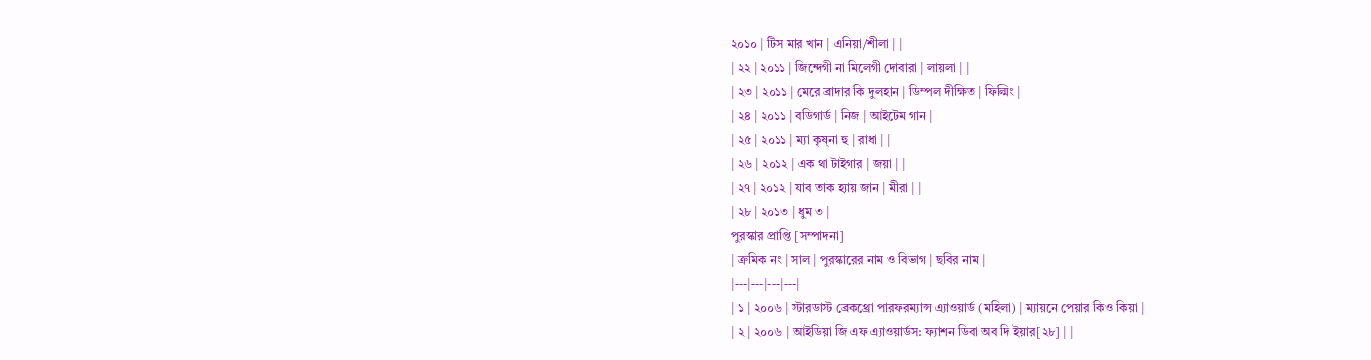২০১০ | টিস মার খান | এনিয়া/শীলা | |
| ২২ | ২০১১ | জিন্দেগী না মিলেগী দোবারা | লায়লা | |
| ২৩ | ২০১১ | মেরে ব্রাদার কি দুলহান | ডিম্পল দীক্ষিত | ফিল্মিং |
| ২৪ | ২০১১ | বডিগার্ড | নিজ | আইটেম গান |
| ২৫ | ২০১১ | ম্যা কৃষ্না হু | রাধা | |
| ২৬ | ২০১২ | এক থা টাইগার | জয়া | |
| ২৭ | ২০১২ | যাব তাক হ্যায় জান | মীরা | |
| ২৮ | ২০১৩ | ধুম ৩ |
পুরস্কার প্রাপ্তি [সম্পাদনা]
| ক্রমিক নং | সাল | পুরস্কারের নাম ও বিভাগ | ছবির নাম |
|---|---|---|---|
| ১ | ২০০৬ | স্টারডাস্ট ব্রেকথ্রো পারফরম্যান্স এ্যাওয়ার্ড (মহিলা) | ম্যায়নে পেয়ার কিও কিয়া |
| ২ | ২০০৬ | আইডিয়া জি এফ এ্যাওয়ার্ডস: ফ্যাশন ডিবা অব দি ইয়ার[২৮] | |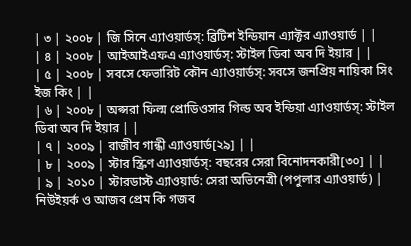| ৩ | ২০০৮ | জি সিনে এ্যাওয়ার্ডস্: ব্রিটিশ ইন্ডিয়ান এ্যাক্টর এ্যাওয়ার্ড | |
| ৪ | ২০০৮ | আইআইএফএ এ্যাওয়ার্ডস্: স্টাইল ডিবা অব দি ইয়ার | |
| ৫ | ২০০৮ | সবসে ফেভারিট কৌন এ্যাওয়ার্ডস্: সবসে জনপ্রিয় নায়িকা সিং ইজ কিং | |
| ৬ | ২০০৮ | অপ্সরা ফিল্ম প্রোডিওসার গিল্ড অব ইন্ডিয়া এ্যাওয়ার্ডস্: স্টাইল ডিবা অব দি ইয়ার | |
| ৭ | ২০০৯ | রাজীব গান্ধী এ্যাওয়ার্ড[২৯] | |
| ৮ | ২০০৯ | স্টার স্ক্রিণ এ্যাওয়ার্ডস্: বছরের সেরা বিনোদনকারী[৩০] | |
| ৯ | ২০১০ | স্টারডাস্ট এ্যাওয়ার্ড: সেরা অভিনেত্রী (পপুলার এ্যাওয়ার্ড) | নিউইয়র্ক ও আজব প্রেম কি গজব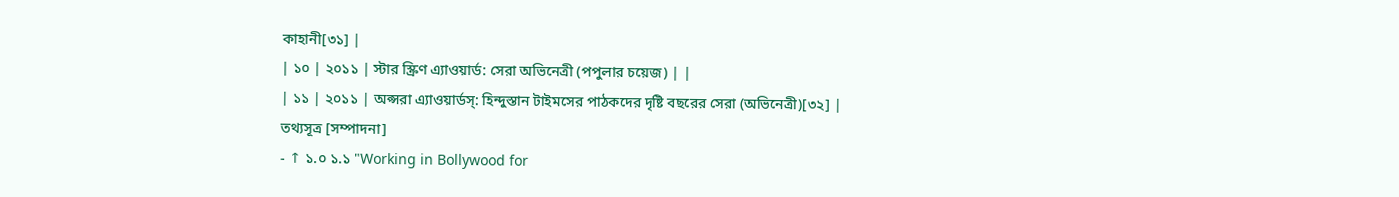কাহানী[৩১] |
| ১০ | ২০১১ | স্টার স্ক্রিণ এ্যাওয়ার্ড: সেরা অভিনেত্রী (পপুলার চয়েজ) | |
| ১১ | ২০১১ | অপ্সরা এ্যাওয়ার্ডস্: হিন্দুস্তান টাইমসের পাঠকদের দৃষ্টি বছরের সেরা (অভিনেত্রী)[৩২] |
তথ্যসূত্র [সম্পাদনা]
- ↑ ১.০ ১.১ "Working in Bollywood for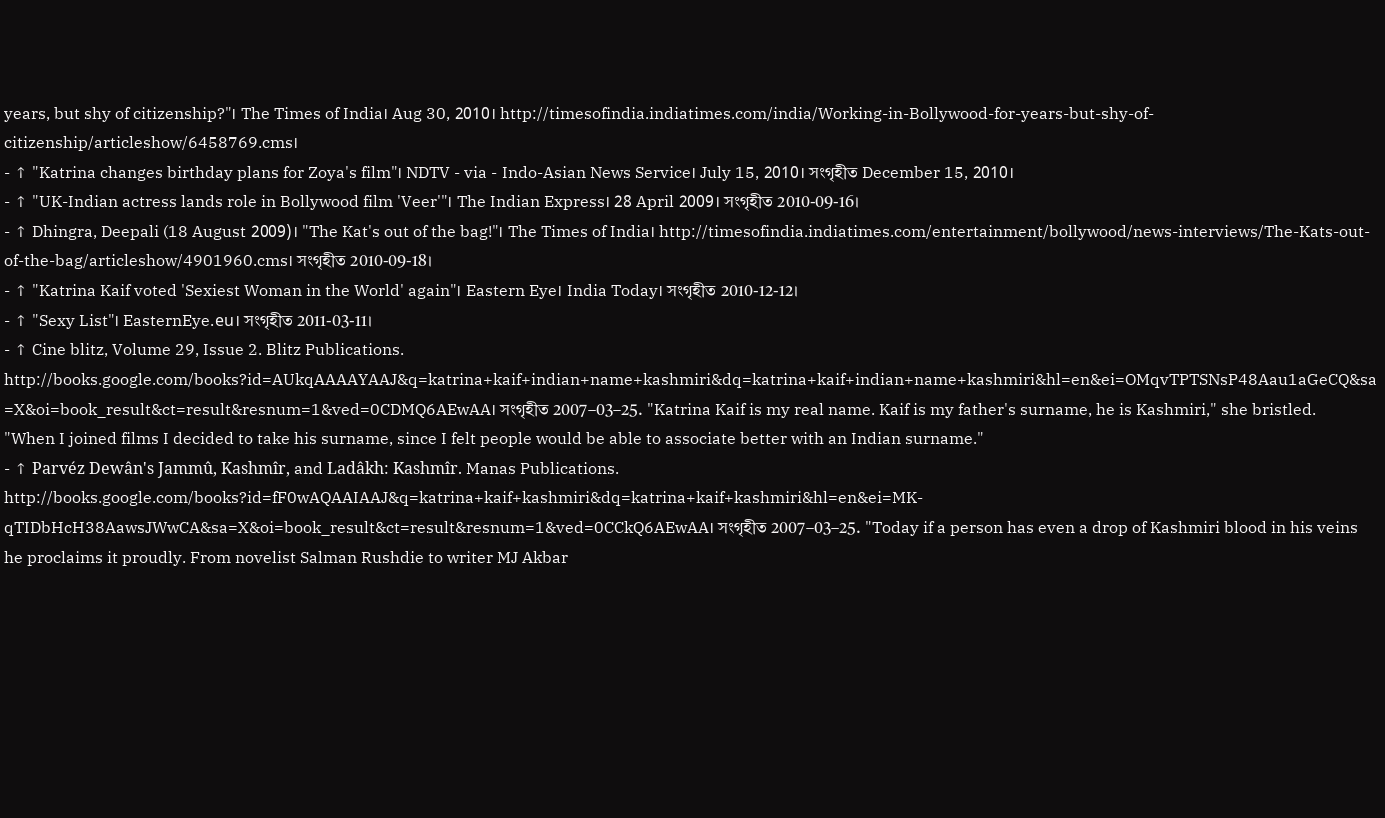years, but shy of citizenship?"। The Times of India। Aug 30, 2010। http://timesofindia.indiatimes.com/india/Working-in-Bollywood-for-years-but-shy-of-citizenship/articleshow/6458769.cms।
- ↑ "Katrina changes birthday plans for Zoya's film"। NDTV - via - Indo-Asian News Service। July 15, 2010। সংগৃহীত December 15, 2010।
- ↑ "UK-Indian actress lands role in Bollywood film 'Veer'"। The Indian Express। 28 April 2009। সংগৃহীত 2010-09-16।
- ↑ Dhingra, Deepali (18 August 2009)। "The Kat's out of the bag!"। The Times of India। http://timesofindia.indiatimes.com/entertainment/bollywood/news-interviews/The-Kats-out-of-the-bag/articleshow/4901960.cms। সংগৃহীত 2010-09-18।
- ↑ "Katrina Kaif voted 'Sexiest Woman in the World' again"। Eastern Eye। India Today। সংগৃহীত 2010-12-12।
- ↑ "Sexy List"। EasternEye.eu। সংগৃহীত 2011-03-11।
- ↑ Cine blitz, Volume 29, Issue 2. Blitz Publications. http://books.google.com/books?id=AUkqAAAAYAAJ&q=katrina+kaif+indian+name+kashmiri&dq=katrina+kaif+indian+name+kashmiri&hl=en&ei=OMqvTPTSNsP48Aau1aGeCQ&sa=X&oi=book_result&ct=result&resnum=1&ved=0CDMQ6AEwAA। সংগৃহীত 2007–03–25. "Katrina Kaif is my real name. Kaif is my father's surname, he is Kashmiri," she bristled. "When I joined films I decided to take his surname, since I felt people would be able to associate better with an Indian surname."
- ↑ Parvéz Dewân's Jammû, Kashmîr, and Ladâkh: Kashmîr. Manas Publications. http://books.google.com/books?id=fF0wAQAAIAAJ&q=katrina+kaif+kashmiri&dq=katrina+kaif+kashmiri&hl=en&ei=MK-qTIDbHcH38AawsJWwCA&sa=X&oi=book_result&ct=result&resnum=1&ved=0CCkQ6AEwAA। সংগৃহীত 2007–03–25. "Today if a person has even a drop of Kashmiri blood in his veins he proclaims it proudly. From novelist Salman Rushdie to writer MJ Akbar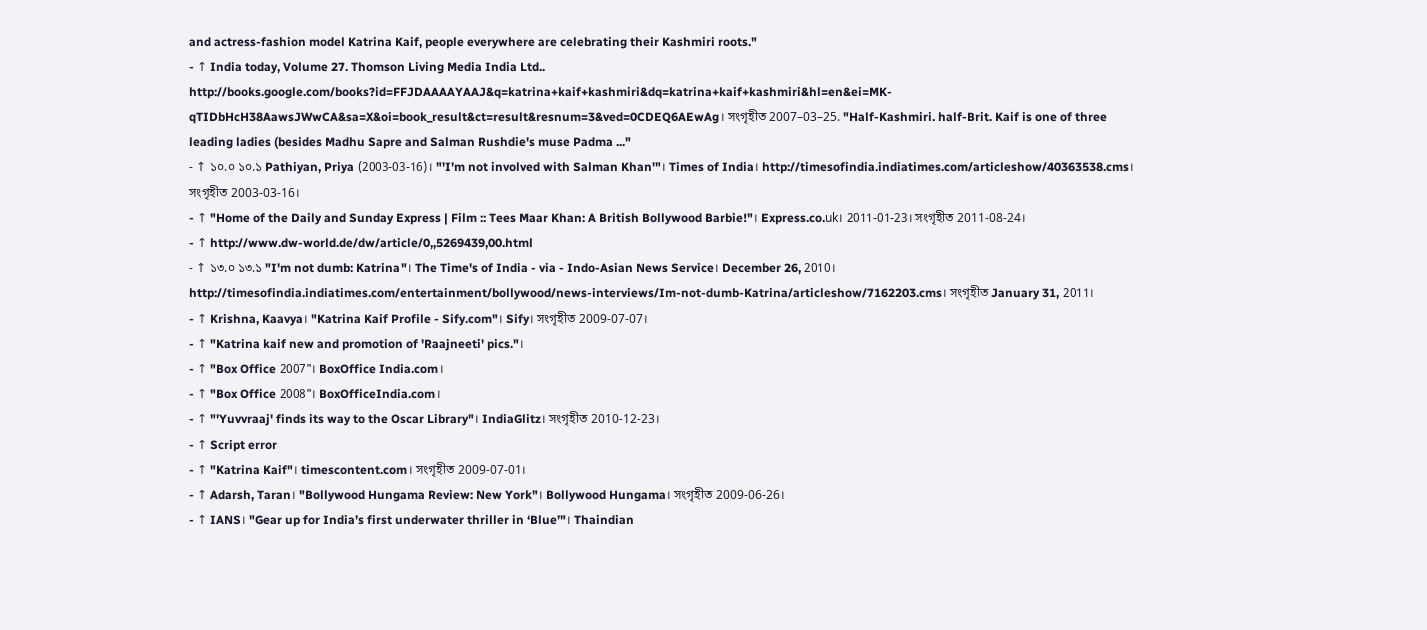and actress-fashion model Katrina Kaif, people everywhere are celebrating their Kashmiri roots."
- ↑ India today, Volume 27. Thomson Living Media India Ltd.. http://books.google.com/books?id=FFJDAAAAYAAJ&q=katrina+kaif+kashmiri&dq=katrina+kaif+kashmiri&hl=en&ei=MK-qTIDbHcH38AawsJWwCA&sa=X&oi=book_result&ct=result&resnum=3&ved=0CDEQ6AEwAg। সংগৃহীত 2007–03–25. "Half-Kashmiri. half-Brit. Kaif is one of three leading ladies (besides Madhu Sapre and Salman Rushdie's muse Padma ..."
- ↑ ১০.০ ১০.১ Pathiyan, Priya (2003-03-16)। "'I'm not involved with Salman Khan'"। Times of India। http://timesofindia.indiatimes.com/articleshow/40363538.cms। সংগৃহীত 2003-03-16।
- ↑ "Home of the Daily and Sunday Express | Film :: Tees Maar Khan: A British Bollywood Barbie!"। Express.co.uk। 2011-01-23। সংগৃহীত 2011-08-24।
- ↑ http://www.dw-world.de/dw/article/0,,5269439,00.html
- ↑ ১৩.০ ১৩.১ "I'm not dumb: Katrina"। The Time's of India - via - Indo-Asian News Service। December 26, 2010। http://timesofindia.indiatimes.com/entertainment/bollywood/news-interviews/Im-not-dumb-Katrina/articleshow/7162203.cms। সংগৃহীত January 31, 2011।
- ↑ Krishna, Kaavya। "Katrina Kaif Profile - Sify.com"। Sify। সংগৃহীত 2009-07-07।
- ↑ "Katrina kaif new and promotion of 'Raajneeti' pics."।
- ↑ "Box Office 2007"। BoxOffice India.com।
- ↑ "Box Office 2008"। BoxOfficeIndia.com।
- ↑ "'Yuvvraaj' finds its way to the Oscar Library"। IndiaGlitz। সংগৃহীত 2010-12-23।
- ↑ Script error
- ↑ "Katrina Kaif"। timescontent.com। সংগৃহীত 2009-07-01।
- ↑ Adarsh, Taran। "Bollywood Hungama Review: New York"। Bollywood Hungama। সংগৃহীত 2009-06-26।
- ↑ IANS। "Gear up for India’s first underwater thriller in ‘Blue’"। Thaindian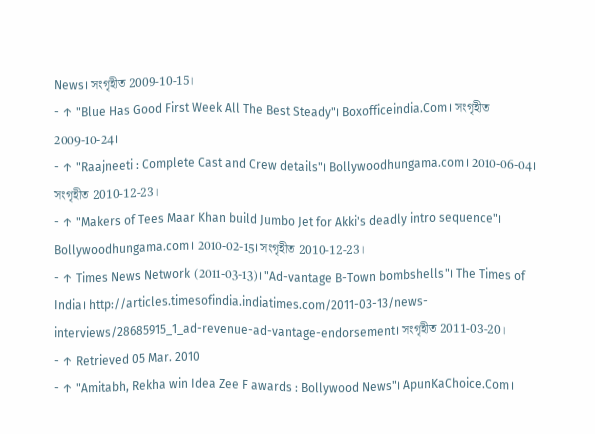News। সংগৃহীত 2009-10-15।
- ↑ "Blue Has Good First Week All The Best Steady"। Boxofficeindia.Com। সংগৃহীত 2009-10-24।
- ↑ "Raajneeti : Complete Cast and Crew details"। Bollywoodhungama.com। 2010-06-04। সংগৃহীত 2010-12-23।
- ↑ "Makers of Tees Maar Khan build Jumbo Jet for Akki's deadly intro sequence"। Bollywoodhungama.com। 2010-02-15। সংগৃহীত 2010-12-23।
- ↑ Times News Network (2011-03-13)। "Ad-vantage B-Town bombshells"। The Times of India। http://articles.timesofindia.indiatimes.com/2011-03-13/news-interviews/28685915_1_ad-revenue-ad-vantage-endorsement। সংগৃহীত 2011-03-20।
- ↑ Retrieved 05 Mar. 2010
- ↑ "Amitabh, Rekha win Idea Zee F awards : Bollywood News"। ApunKaChoice.Com।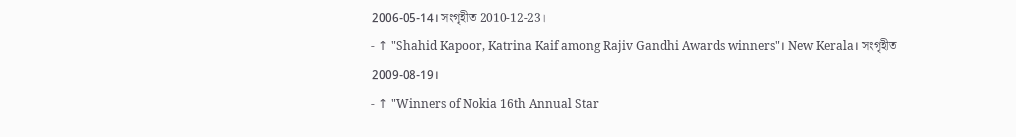2006-05-14। সংগৃহীত 2010-12-23।
- ↑ "Shahid Kapoor, Katrina Kaif among Rajiv Gandhi Awards winners"। New Kerala। সংগৃহীত 2009-08-19।
- ↑ "Winners of Nokia 16th Annual Star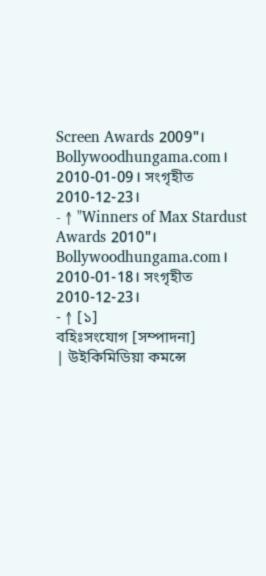Screen Awards 2009"। Bollywoodhungama.com। 2010-01-09। সংগৃহীত 2010-12-23।
- ↑ "Winners of Max Stardust Awards 2010"। Bollywoodhungama.com। 2010-01-18। সংগৃহীত 2010-12-23।
- ↑ [১]
বহিঃসংযোগ [সম্পাদনা]
| উইকিমিডিয়া কমন্সে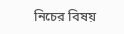নিচের বিষয়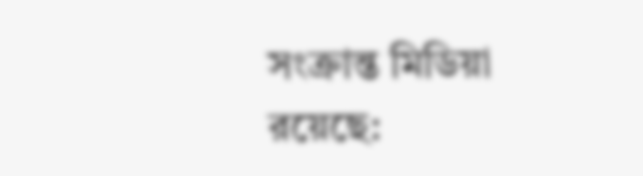সংক্রান্ত মিডিয়া রয়েছে: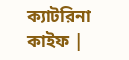ক্যাটরিনা কাইফ |